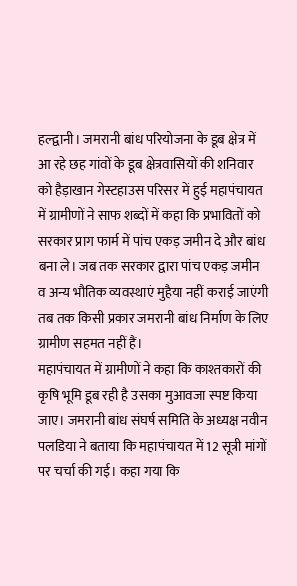हल्द्वानी। जमरानी बांध परियोजना के डूब क्षेत्र में आ रहे छह गांवों के डूब क्षेत्रवासियों की शनिवार को हैड़ाखान गेस्टहाउस परिसर में हुई महापंचायत में ग्रामीणों ने साफ शब्दों में कहा कि प्रभावितों को सरकार प्राग फार्म में पांच एकड़ जमीन दे और बांध बना ले। जब तक सरकार द्वारा पांच एकड़ जमीन व अन्य भौतिक व्यवस्थाएं मुहैया नहीं कराई जाएंगी तब तक किसी प्रकार जमरानी बांध निर्माण के लिए ग्रामीण सहमत नहीं हैं।
महापंचायत में ग्रामीणों ने कहा कि काश्तकारों की कृषि भूमि डूब रही है उसका मुआवजा स्पष्ट किया जाए। जमरानी बांध संघर्ष समिति के अध्यक्ष नवीन पलडिया ने बताया कि महापंचायत में 12 सूत्री मांगों पर चर्चा की गई। कहा गया कि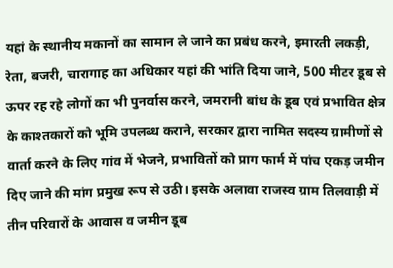यहां के स्थानीय मकानों का सामान ले जाने का प्रबंध करने, इमारती लकड़ी, रेता, बजरी, चारागाह का अधिकार यहां की भांति दिया जाने, 500 मीटर डूब से ऊपर रह रहे लोगों का भी पुनर्वास करने, जमरानी बांध के डूब एवं प्रभावित क्षेत्र के काश्तकारों को भूमि उपलब्ध कराने, सरकार द्वारा नामित सदस्य ग्रामीणों से वार्ता करने के लिए गांव में भेजने, प्रभावितों को प्राग फार्म में पांच एकड़ जमीन दिए जाने की मांग प्रमुख रूप से उठी। इसके अलावा राजस्व ग्राम तिलवाड़ी में तीन परिवारों के आवास व जमीन डूब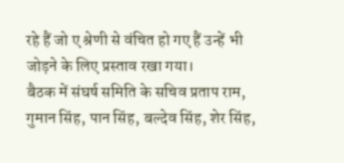रहे हैं जो ए श्रेणी से वंचित हो गए हैं उन्हें भी जोड़ने के लिए प्रस्ताव रखा गया।
बैठक में संघर्ष समिति के सचिव प्रताप राम, गुमान सिंह, पान सिंह, बल्देव सिंह, शेर सिंह,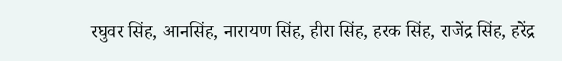रघुवर सिंह, आनसिंह, नारायण सिंह, हीरा सिंह, हरक सिंह, राजेंद्र सिंह, हरेंद्र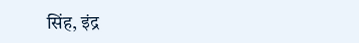सिंह, इंद्र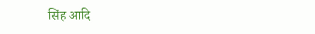सिंह आदि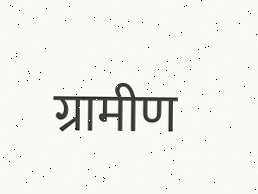ग्रामीण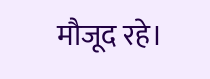मौजूद रहे।